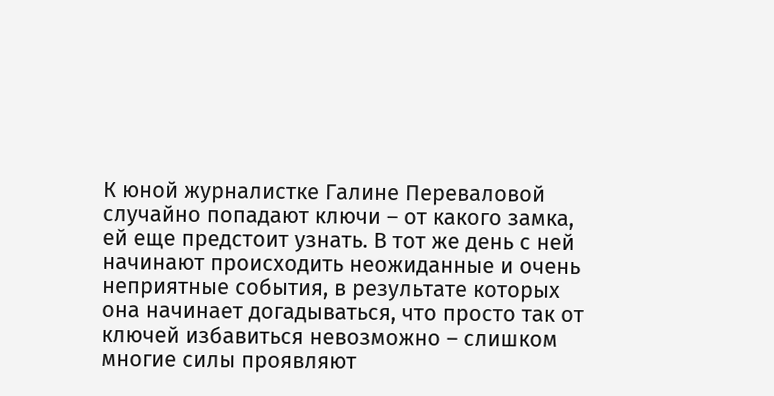К юной журналистке Галине Переваловой случайно попадают ключи – от какого замка, ей еще предстоит узнать. В тот же день с ней начинают происходить неожиданные и очень неприятные события, в результате которых она начинает догадываться, что просто так от ключей избавиться невозможно – слишком многие силы проявляют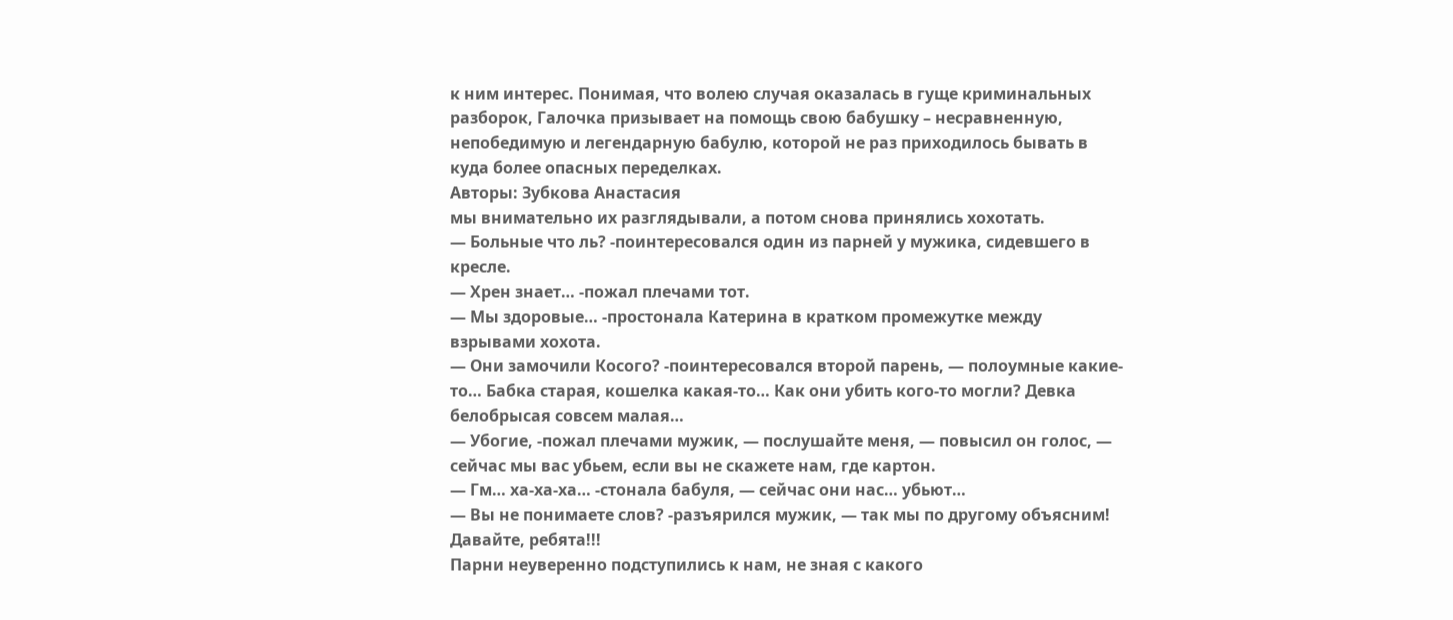к ним интерес. Понимая, что волею случая оказалась в гуще криминальных разборок, Галочка призывает на помощь свою бабушку – несравненную, непобедимую и легендарную бабулю, которой не раз приходилось бывать в куда более опасных переделках.
Авторы: Зубкова Анастасия
мы внимательно их разглядывали, а потом снова принялись хохотать.
— Больные что ль? -поинтересовался один из парней у мужика, сидевшего в кресле.
— Хрен знает… -пожал плечами тот.
— Мы здоровые… -простонала Катерина в кратком промежутке между взрывами хохота.
— Они замочили Косого? -поинтересовался второй парень, — полоумные какие-то… Бабка старая, кошелка какая-то… Как они убить кого-то могли? Девка белобрысая совсем малая…
— Убогие, -пожал плечами мужик, — послушайте меня, — повысил он голос, — сейчас мы вас убьем, если вы не скажете нам, где картон.
— Гм… ха-ха-ха… -стонала бабуля, — сейчас они нас… убьют…
— Вы не понимаете слов? -разъярился мужик, — так мы по другому объясним! Давайте, ребята!!!
Парни неуверенно подступились к нам, не зная с какого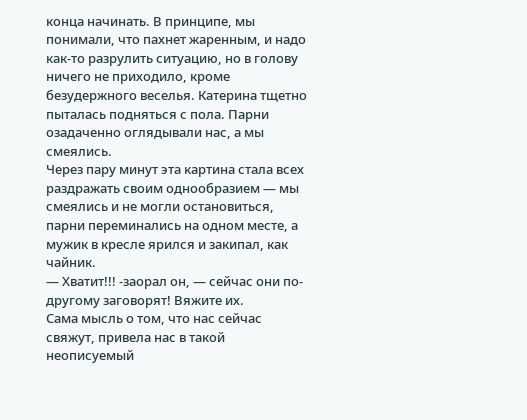конца начинать. В принципе, мы понимали, что пахнет жаренным, и надо как-то разрулить ситуацию, но в голову ничего не приходило, кроме безудержного веселья. Катерина тщетно пыталась подняться с пола. Парни озадаченно оглядывали нас, а мы смеялись.
Через пару минут эта картина стала всех раздражать своим однообразием — мы смеялись и не могли остановиться, парни переминались на одном месте, а мужик в кресле ярился и закипал, как чайник.
— Хватит!!! -заорал он, — сейчас они по-другому заговорят! Вяжите их.
Сама мысль о том, что нас сейчас свяжут, привела нас в такой неописуемый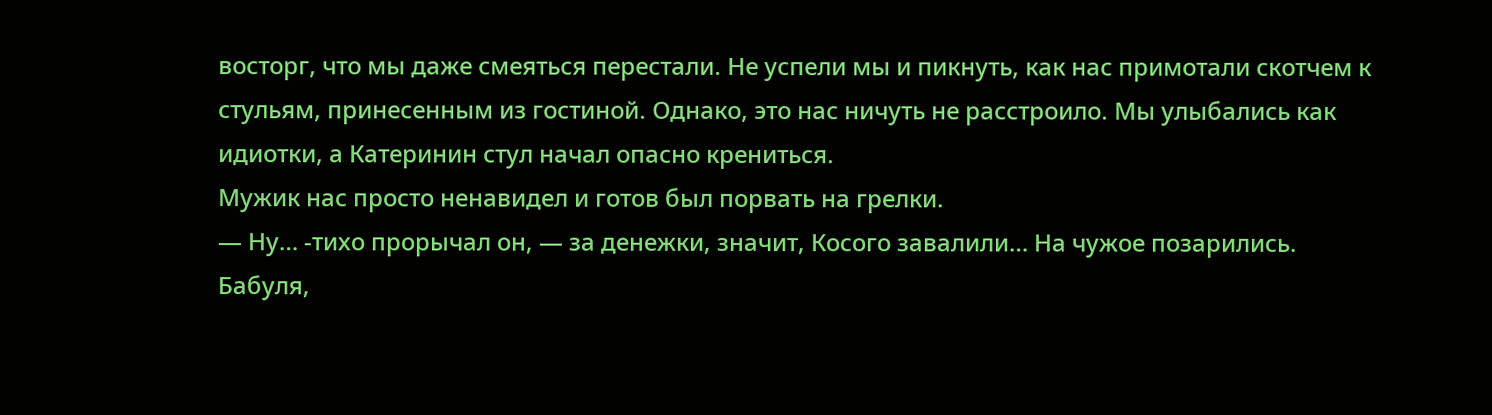восторг, что мы даже смеяться перестали. Не успели мы и пикнуть, как нас примотали скотчем к стульям, принесенным из гостиной. Однако, это нас ничуть не расстроило. Мы улыбались как идиотки, а Катеринин стул начал опасно крениться.
Мужик нас просто ненавидел и готов был порвать на грелки.
— Ну… -тихо прорычал он, — за денежки, значит, Косого завалили… На чужое позарились.
Бабуля,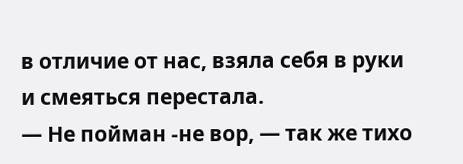в отличие от нас, взяла себя в руки и смеяться перестала.
— Не пойман -не вор, — так же тихо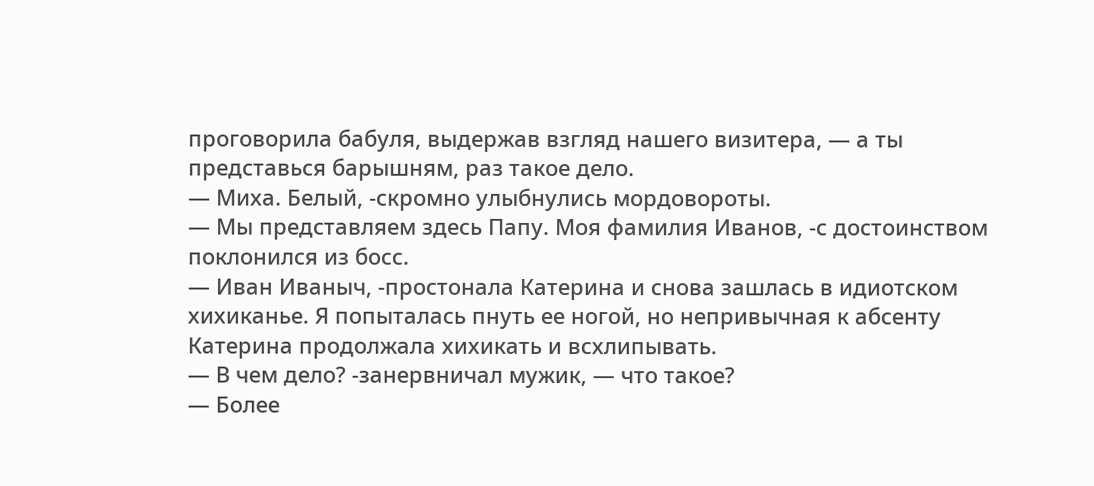проговорила бабуля, выдержав взгляд нашего визитера, — а ты представься барышням, раз такое дело.
— Миха. Белый, -скромно улыбнулись мордовороты.
— Мы представляем здесь Папу. Моя фамилия Иванов, -с достоинством поклонился из босс.
— Иван Иваныч, -простонала Катерина и снова зашлась в идиотском хихиканье. Я попыталась пнуть ее ногой, но непривычная к абсенту Катерина продолжала хихикать и всхлипывать.
— В чем дело? -занервничал мужик, — что такое?
— Более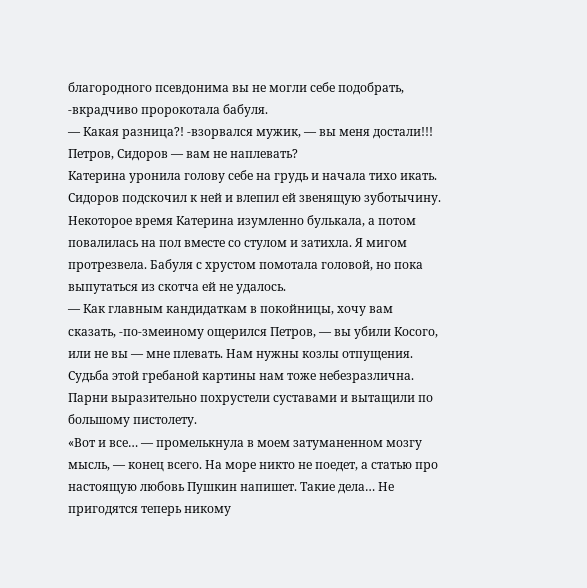благородного псевдонима вы не могли себе подобрать, -вкрадчиво пророкотала бабуля.
— Какая разница?! -взорвался мужик, — вы меня достали!!! Петров, Сидоров — вам не наплевать?
Катерина уронила голову себе на грудь и начала тихо икать. Сидоров подскочил к ней и влепил ей звенящую зуботычину. Некоторое время Катерина изумленно булькала, а потом повалилась на пол вместе со стулом и затихла. Я мигом протрезвела. Бабуля с хрустом помотала головой, но пока выпутаться из скотча ей не удалось.
— Как главным кандидаткам в покойницы, хочу вам сказать, -по-змеиному ощерился Петров, — вы убили Косого, или не вы — мне плевать. Нам нужны козлы отпущения. Судьба этой гребаной картины нам тоже небезразлична.
Парни выразительно похрустели суставами и вытащили по большому пистолету.
«Вот и все… — промелькнула в моем затуманенном мозгу мысль, — конец всего. На море никто не поедет, а статью про настоящую любовь Пушкин напишет. Такие дела… Не пригодятся теперь никому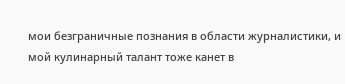мои безграничные познания в области журналистики, и мой кулинарный талант тоже канет в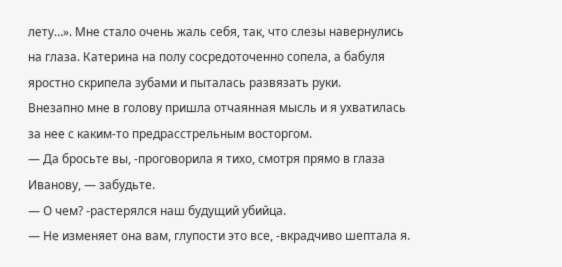лету…». Мне стало очень жаль себя, так, что слезы навернулись на глаза. Катерина на полу сосредоточенно сопела, а бабуля яростно скрипела зубами и пыталась развязать руки.
Внезапно мне в голову пришла отчаянная мысль и я ухватилась за нее с каким-то предрасстрельным восторгом.
— Да бросьте вы, -проговорила я тихо, смотря прямо в глаза Иванову, — забудьте.
— О чем? -растерялся наш будущий убийца.
— Не изменяет она вам, глупости это все, -вкрадчиво шептала я.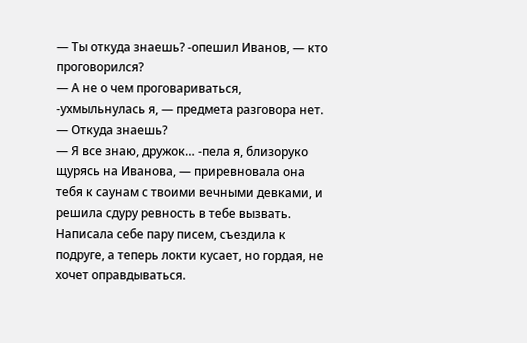— Ты откуда знаешь? -опешил Иванов, — кто проговорился?
— А не о чем проговариваться, -ухмыльнулась я, — предмета разговора нет.
— Откуда знаешь?
— Я все знаю, дружок… -пела я, близоруко щурясь на Иванова, — приревновала она тебя к саунам с твоими вечными девками, и решила сдуру ревность в тебе вызвать. Написала себе пару писем, съездила к подруге, а теперь локти кусает, но гордая, не хочет оправдываться.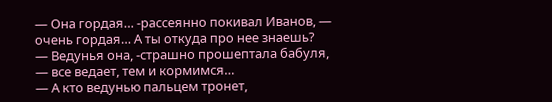— Она гордая… -рассеянно покивал Иванов, — очень гордая… А ты откуда про нее знаешь?
— Ведунья она, -страшно прошептала бабуля, — все ведает, тем и кормимся…
— А кто ведунью пальцем тронет,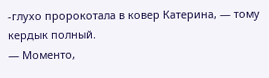-глухо пророкотала в ковер Катерина, — тому кердык полный.
— Моменто,